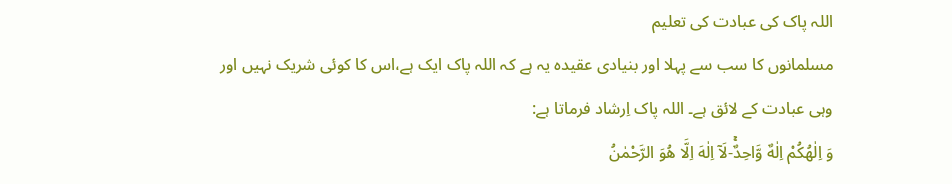اللہ پاک کی عبادت کی تعلیم
مسلمانوں کا سب سے پہلا اور بنیادی عقیدہ یہ ہے کہ اللہ پاک ایک ہے،اس کا کوئی شریک نہیں اور وہی عبادت کے لائق ہے۔ اللہ پاک اِرشاد فرماتا ہے:
وَ اِلٰهُكُمْ اِلٰهٌ وَّاحِدٌۚ-لَاۤ اِلٰهَ اِلَّا هُوَ الرَّحْمٰنُ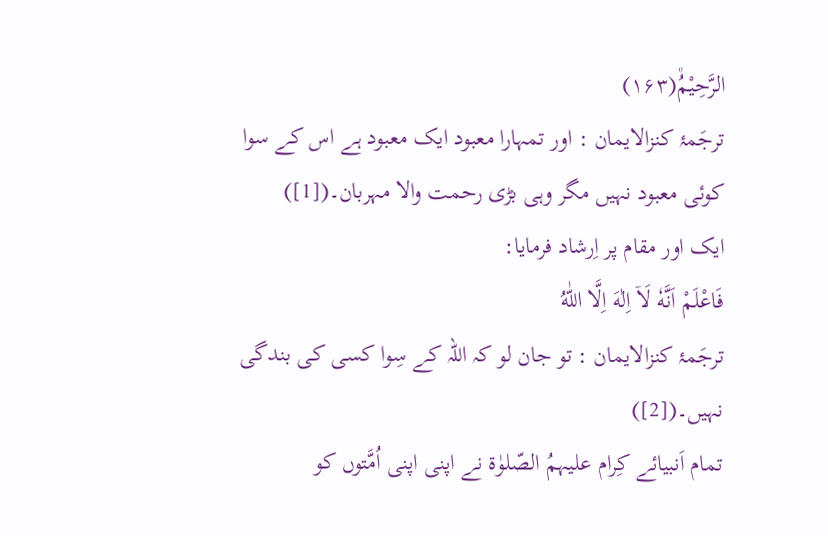الرَّحِیْمُ۠(۱۶۳)
ترجَمۂ کنزالایمان : اور تمہارا معبود ایک معبود ہے اس کے سوا کوئی معبود نہیں مگر وہی بڑی رحمت والا مہربان۔([1])
ایک اور مقام پر اِرشاد فرمایا:
فَاعْلَمْ اَنَّهٗ لَاۤ اِلٰهَ اِلَّا اللّٰهُ
ترجَمۂ کنزالایمان : تو جان لو کہ اللہ کے سِوا کسی کی بندگی نہیں۔([2])
تمام اَنبیائے کِرام علیہمُ الصّلوٰۃ نے اپنی اپنی اُمَّتوں کو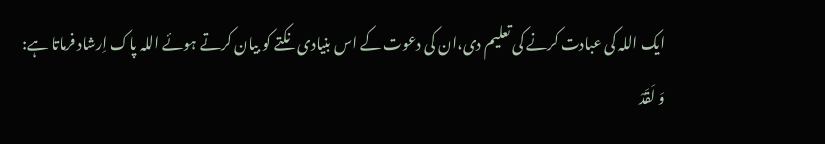ایک اللہ کی عبادت کرنے کی تعلیم دی،ان کی دعوت کے اس بنیادی نکتے کو بیان کرتے ہوئے اللہ پاک اِرشاد فرماتا ہے:
وَ لَقَدْ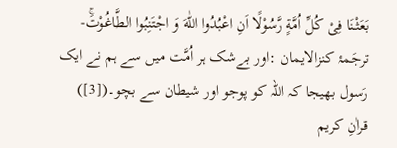بَعَثْنَا فِیْ كُلِّ اُمَّةٍ رَّسُوْلًا اَنِ اعْبُدُوا اللّٰهَ وَ اجْتَنِبُوا الطَّاغُوْتَۚ-
ترجَمۂ کنزالایمان :اور بےشک ہر اُمَّت میں سے ہم نے ایک رَسول بھیجا کہ اللہ کو پوجو اور شیطان سے بچو۔([3])
قراٰنِ کریم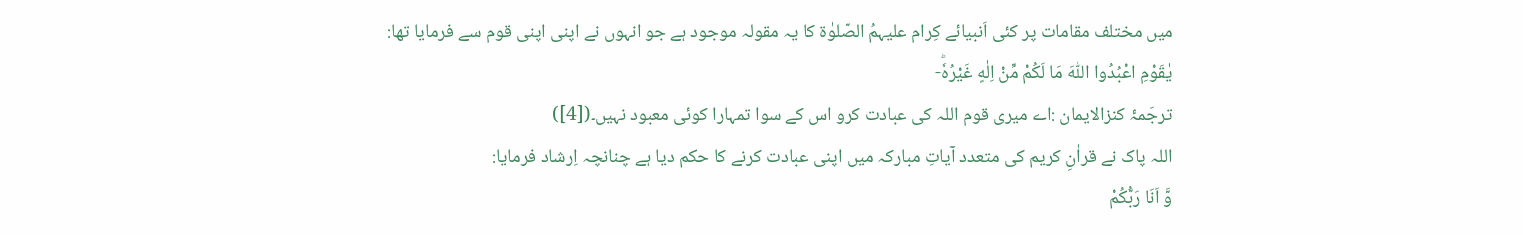میں مختلف مقامات پر کئی اَنبیائے کِرام علیہمُ الصّلوٰۃ کا یہ مقولہ موجود ہے جو انہوں نے اپنی اپنی قوم سے فرمایا تھا:
یٰقَوْمِ اعْبُدُوا اللّٰهَ مَا لَكُمْ مِّنْ اِلٰهٍ غَیْرُهٗؕ-
ترجَمۂ کنزالایمان :اے میری قوم اللہ کی عبادت کرو اس کے سوا تمہارا کوئی معبود نہیں۔([4])
اللہ پاک نے قراٰنِ کریم کی متعدد آیاتِ مبارکہ میں اپنی عبادت کرنے کا حکم دیا ہے چنانچہ اِرشاد فرمایا:
وَّ اَنَا رَبُّكُمْ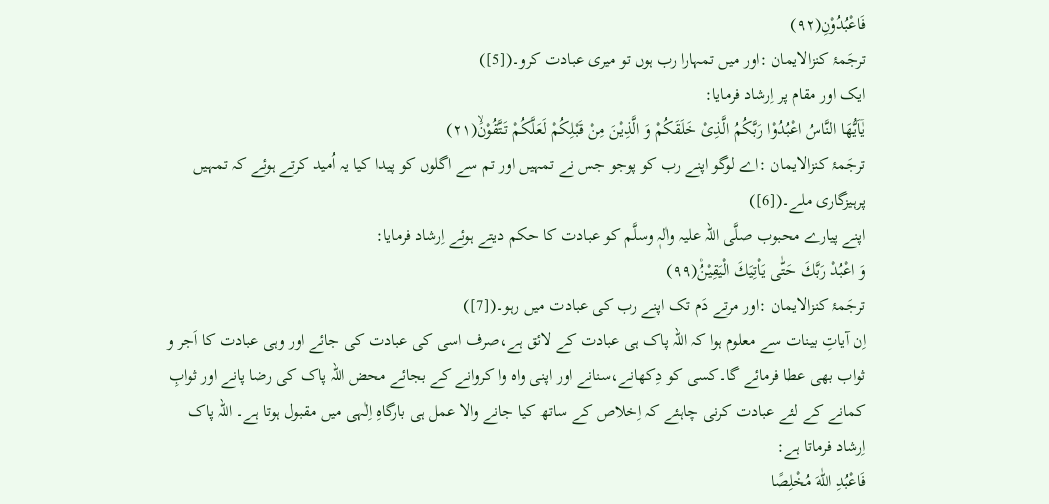فَاعْبُدُوْنِ(۹۲)
ترجَمۂ کنزالایمان :اور میں تمہارا رب ہوں تو میری عبادت کرو۔([5])
ایک اور مقام پر اِرشاد فرمایا:
یٰۤاَیُّهَا النَّاسُ اعْبُدُوْا رَبَّكُمُ الَّذِیْ خَلَقَكُمْ وَ الَّذِیْنَ مِنْ قَبْلِكُمْ لَعَلَّكُمْ تَتَّقُوْنَۙ(۲۱)
ترجَمۂ کنزالایمان :اے لوگو اپنے رب کو پوجو جس نے تمہیں اور تم سے اگلوں کو پیدا کیا یہ اُمید کرتے ہوئے کہ تمہیں پرہیزگاری ملے۔([6])
اپنے پیارے محبوب صلَّی اللہ علیہ واٰلہٖ وسلَّم کو عبادت کا حکم دیتے ہوئے اِرشاد فرمایا:
وَ اعْبُدْ رَبَّكَ حَتّٰى یَاْتِیَكَ الْیَقِیْنُ۠(۹۹)
ترجَمۂ کنزالایمان :اور مرتے دَم تک اپنے رب کی عبادت میں رہو۔([7])
اِن آیاتِ بینات سے معلوم ہوا کہ اللہ پاک ہی عبادت کے لائق ہے،صرف اسی کی عبادت کی جائے اور وہی عبادت کا اَجر و ثواب بھی عطا فرمائے گا۔کسی کو دِکھانے،سنانے اور اپنی واہ وا کروانے کے بجائے محض اللہ پاک کی رضا پانے اور ثوابِ کمانے کے لئے عبادت کرنی چاہئے کہ اِخلاص کے ساتھ کیا جانے والا عمل ہی بارگاہِ اِلٰہی میں مقبول ہوتا ہے۔ اللہ پاک اِرشاد فرماتا ہے:
فَاعْبُدِ اللّٰهَ مُخْلِصًا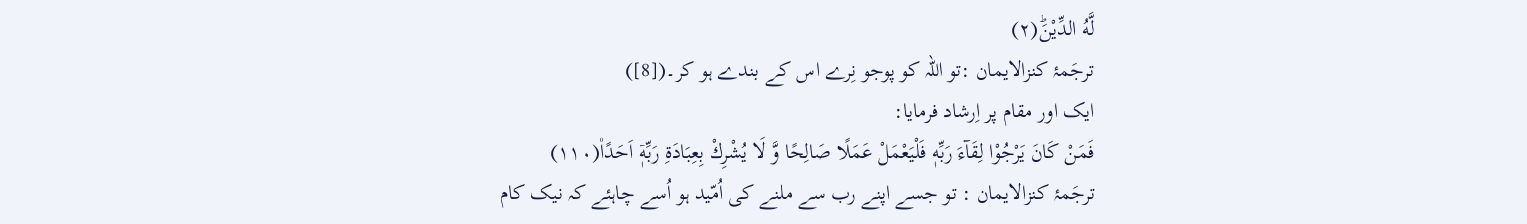لَّهُ الدِّیْنَؕ(۲)
ترجَمۂ کنزالایمان :تو اللہ کو پوجو نِرے اس کے بندے ہو کر۔([8])
ایک اور مقام پر اِرشاد فرمایا:
فَمَنْ كَانَ یَرْجُوْا لِقَآءَ رَبِّهٖ فَلْیَعْمَلْ عَمَلًا صَالِحًا وَّ لَا یُشْرِكْ بِعِبَادَةِ رَبِّهٖۤ اَحَدًا۠(۱۱۰)
ترجَمۂ کنزالایمان : تو جسے اپنے رب سے ملنے کی اُمّید ہو اُسے چاہئے کہ نیک کام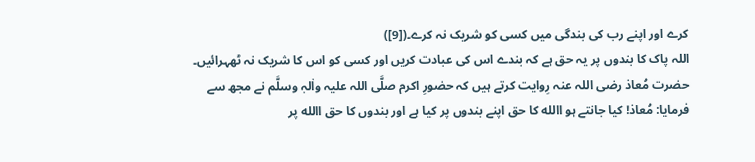کرے اور اپنے رب کی بندگی میں کسی کو شریک نہ کرے۔([9])
اللہ پاک کا بندوں پر یہ حق ہے کہ بندے اس کی عبادت کریں اور کسی کو اس کا شریک نہ ٹھہرائیں۔ حضرت مُعاذ رضی اللہ عنہ رِوایت کرتے ہیں کہ حضورِ اکرم صلَّی اللہ علیہ واٰلہٖ وسلَّم نے مجھ سے فرمایا: مُعاذ! کیا جانتے ہو االله کا حق اپنے بندوں پر کیا ہے اور بندوں کا حق االله پر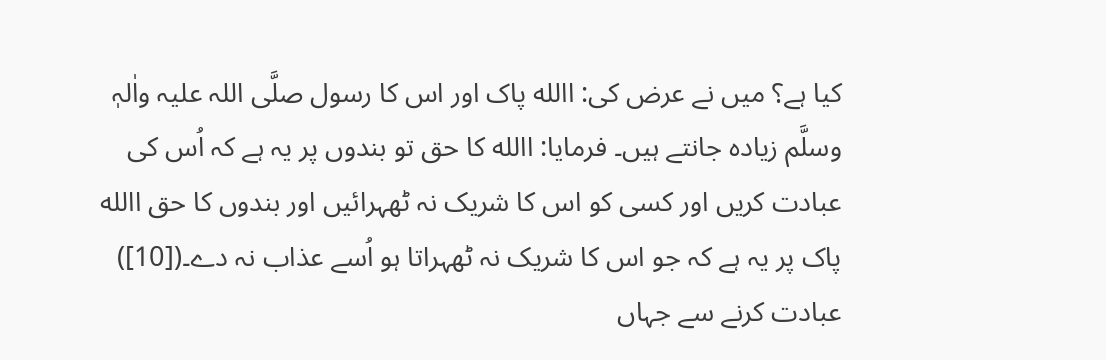کیا ہے؟ میں نے عرض کی: االله پاک اور اس کا رسول صلَّی اللہ علیہ واٰلہٖ وسلَّم زیادہ جانتے ہیں۔ فرمایا: االله کا حق تو بندوں پر یہ ہے کہ اُس کی عبادت کریں اور کسی کو اس کا شریک نہ ٹھہرائیں اور بندوں کا حق االله پاک پر یہ ہے کہ جو اس کا شریک نہ ٹھہراتا ہو اُسے عذاب نہ دے۔([10])
عبادت کرنے سے جہاں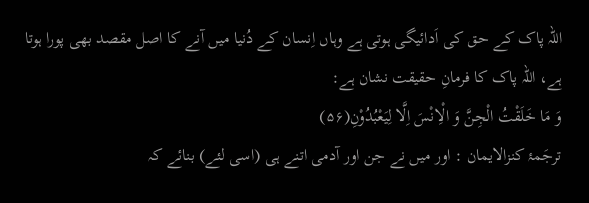اللہ پاک کے حق کی اَدائیگی ہوتی ہے وہاں اِنسان کے دُنیا میں آنے کا اصل مقصد بھی پورا ہوتا ہے، اللہ پاک کا فرمانِ حقیقت نشان ہے:
وَ مَا خَلَقْتُ الْجِنَّ وَ الْاِنْسَ اِلَّا لِیَعْبُدُوْنِ(۵۶)
ترجَمۂ کنزالایمان : اور میں نے جن اور آدمی اتنے ہی (اسی لئے) بنائے کہ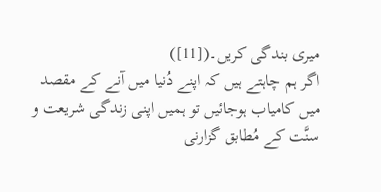میری بندگی کریں۔([11])
اگر ہم چاہتے ہیں کہ اپنے دُنیا میں آنے کے مقصد میں کامیاب ہوجائیں تو ہمیں اپنی زندگی شریعت و سنَّت کے مُطابق گزارنی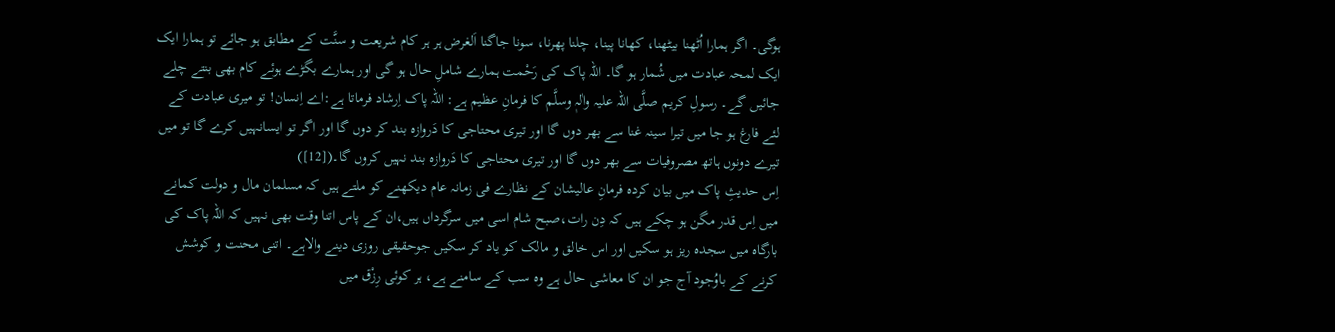ہوگی۔ اگر ہمارا اُٹھنا بیٹھنا، کھانا پینا، چلنا پھرنا، سونا جاگنا اَلغرض ہر ہر کام شریعت و سنَّت کے مطابق ہو جائے تو ہمارا ایک ایک لمحہ عبادت میں شُمار ہو گا۔ اللہ پاک کی رَحْمت ہمارے شاملِ حال ہو گی اور ہمارے بگڑے ہوئے کام بھی بنتے چلے جائیں گے۔ رسولِ کریم صلَّی اللہ علیہ واٰلہٖ وسلَّم کا فرمانِ عظیم ہے: اللہ پاک اِرشاد فرماتا ہے:اے اِنسان! تو میری عبادت کے لئے فارغ ہو جا میں تیرا سینہ غنا سے بھر دوں گا اور تیری محتاجی کا دَروازہ بند کر دوں گا اور اگر تو ایسانہیں کرے گا تو میں تیرے دونوں ہاتھ مصروفیات سے بھر دوں گا اور تیری محتاجی کا دَروازہ بند نہیں کروں گا۔([12])
اِس حدیثِ پاک میں بیان کردہ فرمانِ عالیشان کے نظارے فی زمانہ عام دیکھنے کو ملتے ہیں کہ مسلمان مال و دولت کمانے میں اِس قدر مگن ہو چکے ہیں کہ دِن رات،صبح شام اسی میں سرگرداں ہیں،ان کے پاس اتنا وقت بھی نہیں کہ اللہ پاک کی بارگاہ میں سجدہ ریز ہو سکیں اور اس خالق و مالک کو یاد کر سکیں جوحقیقی روزی دینے والاہے۔ اتنی محنت و کوشش کرنے کے باوُجود آج جو ان کا معاشی حال ہے وہ سب کے سامنے ہے، ہر کوئی رِزْق میں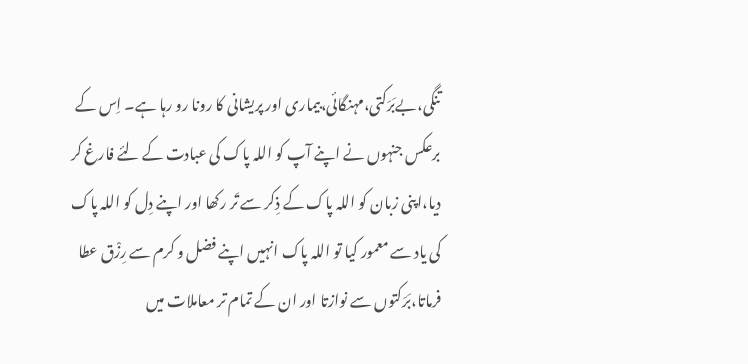تنگی،بےبَرَکتی،مہنگائی،بیماری اور پریشانی کا رونا رو رہا ہے۔ اِس کے برعکس جنہوں نے اپنے آپ کو اللہ پاک کی عبادت کے لئے فارغ کر دیا،اپنی زبان کو اللہ پاک کے ذِکر سے تَر رکھا اور اپنے دِل کو اللہ پاک کی یاد سے معمور کیا تو اللہ پاک انہیں اپنے فضل و کرم سے رِزْق عطا فرماتا،بَرَکتوں سے نوازتا اور ان کے تمام تر معاملات میں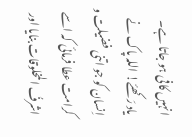انہیں کافی ہو جاتا ہے۔
یاد رَکھئے! اللہ پاک نے اِنسان کو جو اتنی فضیلت و کرامت عطا فرمائی کہ اسے اشرفُ المخلوقات بنایا اور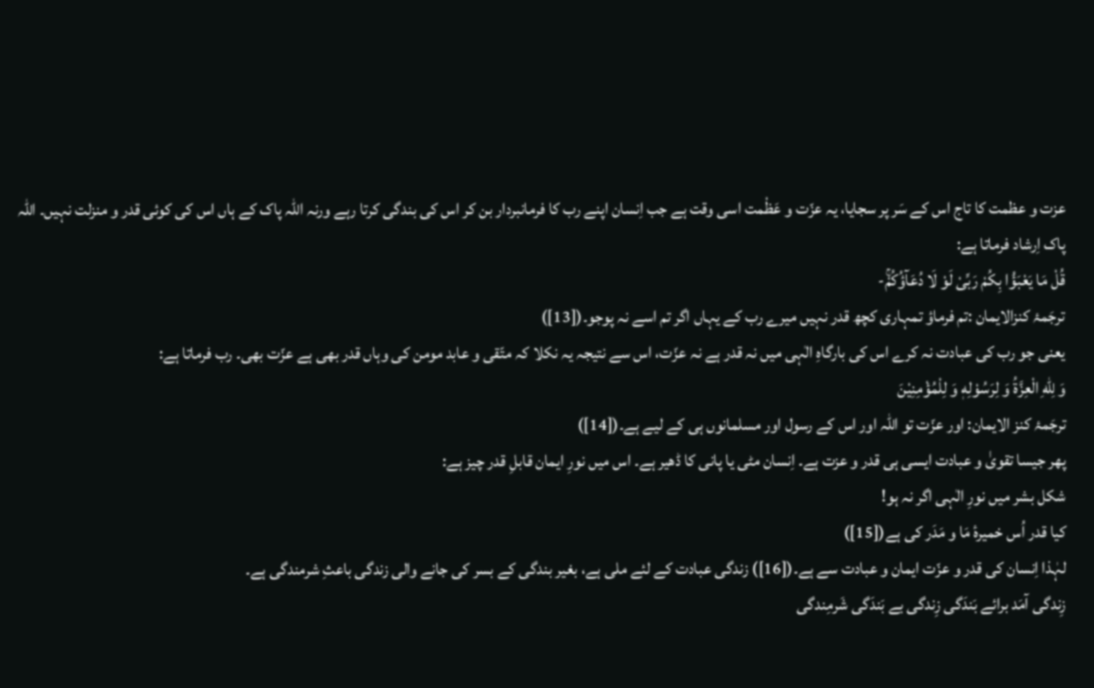عزت و عظمت کا تاج اس کے سَر پر سجایا، یہ عزّت و عَظْمت اسی وقت ہے جب اِنسان اپنے رب کا فرمانبردار بن کر اس کی بندگی کرتا رہے ورنہ اللہ پاک کے ہاں اس کی کوئی قدر و منزلت نہیں۔ اللہ پاک اِرشاد فرماتا ہے:
قُلْ مَا یَعْبَؤُا بِكُمْ رَبِّیْ لَوْ لَا دُعَآؤُكُمْۚ-
ترجَمۂ کنزالایمان :تم فرماؤ تمہاری کچھ قدر نہیں میرے رب کے یہاں اگر تم اسے نہ پوجو۔([13])
یعنی جو رب کی عبادت نہ کرے اس کی بارگاہِ الٰہی میں نہ قدر ہے نہ عزّت، اس سے نتیجہ یہ نکلا کہ متّقی و عابد مومن کی وہاں قدر بھی ہے عزّت بھی۔ رب فرماتا ہے:
وَ لِلّٰهِ الْعِزَّةُ وَ لِرَسُوْلِهٖ وَ لِلْمُؤْمِنِیْنَ
ترجَمۂ کنز الایمان: اور عزّت تو اللہ اور اس کے رسول اور مسلمانوں ہی کے لیے ہے۔([14])
پھر جیسا تقویٰ و عبادت ایسی ہی قدر و عزت ہے۔ اِنسان مٹی یا پانی کا ڈھیر ہے۔ اس میں نورِ ایمان قابلِ قدر چیز ہے:
شکل بشر میں نورِ الٰہی اگر نہ ہو!
کیا قدر اُس خمیرۂ مَا و مَدَر کی ہے([15])
لہٰذا اِنسان کی قدر و عزّت ایمان و عبادت سے ہے۔([16]) زندگی عبادت کے لئے ملی ہے، بغیر بندگی کے بسر کی جانے والی زندگی باعثِ شرمندگی ہے۔
زِندگی آمَد برائے بَندَگی زِندگی بے بَندَگی شَرمِندگی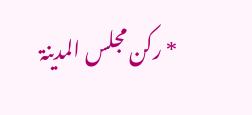* رکن مجلس المدینۃ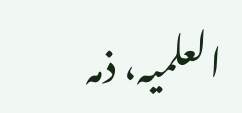العلمیہ، ذمہ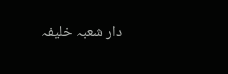دار شعبہ خلیفہ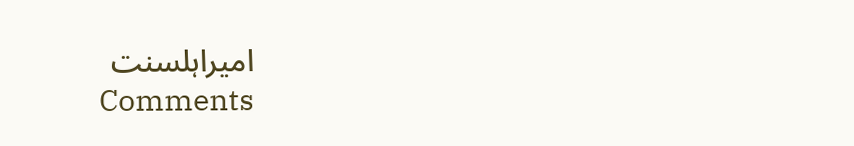امیراہلسنت
Comments